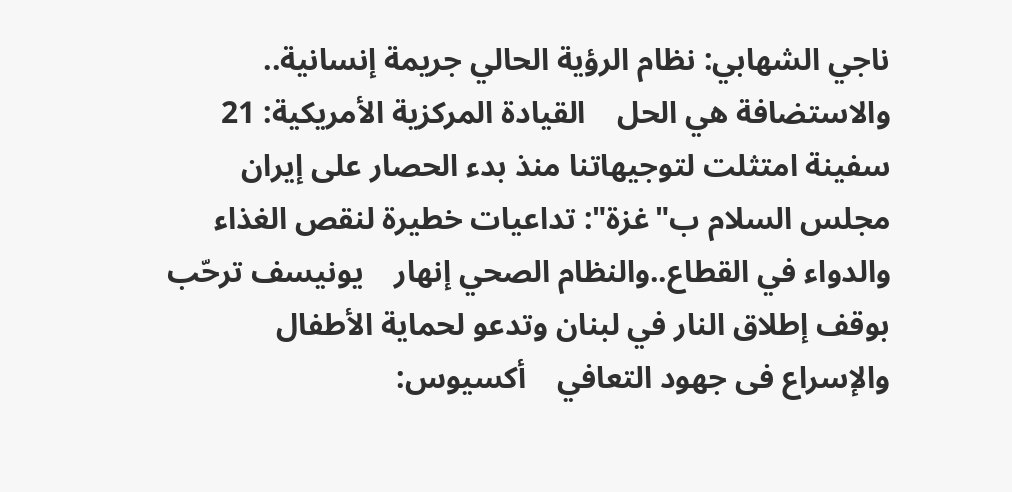ناجي الشهابي: نظام الرؤية الحالي جريمة إنسانية.. والاستضافة هي الحل    القيادة المركزية الأمريكية: 21 سفينة امتثلت لتوجيهاتنا منذ بدء الحصار على إيران    مجلس السلام ب"غزة": تداعيات خطيرة لنقص الغذاء والدواء في القطاع..والنظام الصحي إنهار    يونيسف ترحّب بوقف إطلاق النار في لبنان وتدعو لحماية الأطفال والإسراع فى جهود التعافي    أكسيوس: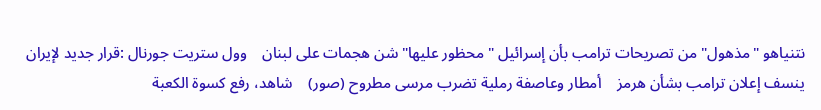نتنياهو "مذهول" من تصريحات ترامب بأن إسرائيل "محظور عليها" شن هجمات على لبنان    وول ستريت جورنال :قرار جديد لإيران ينسف إعلان ترامب بشأن هرمز    أمطار وعاصفة رملية تضرب مرسى مطروح (صور)    شاهد، رفع كسوة الكعبة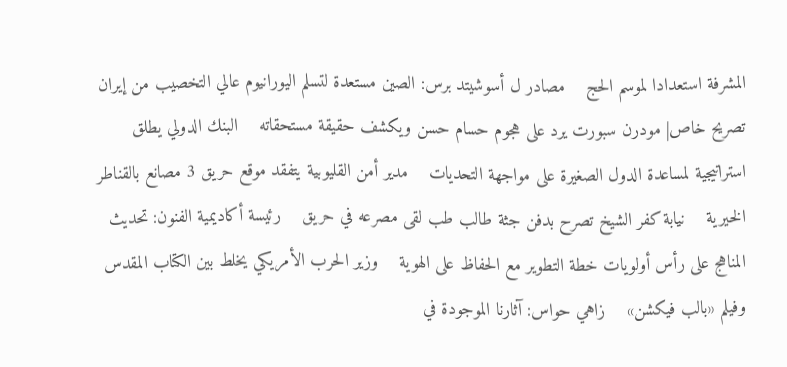المشرفة استعدادا لموسم الحج    مصادر ل أسوشيتد برس: الصين مستعدة لتسلم اليورانيوم عالي التخصيب من إيران    تصريح خاص| مودرن سبورت يرد على هجوم حسام حسن ويكشف حقيقة مستحقاته    البنك الدولي يطلق استراتيجية لمساعدة الدول الصغيرة على مواجهة التحديات    مدير أمن القليوبية يتفقد موقع حريق 3 مصانع بالقناطر الخيرية    نيابة كفر الشيخ تصرح بدفن جثة طالب طب لقى مصرعه في حريق    رئيسة أكاديمية الفنون: تحديث المناهج على رأس أولويات خطة التطوير مع الحفاظ على الهوية    وزير الحرب الأمريكي يخلط بين الكتاب المقدس وفيلم «بالب فيكشن»    زاهي حواس: آثارنا الموجودة في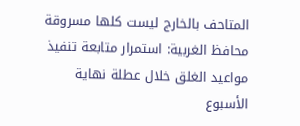المتاحف بالخارج ليست كلها مسروقة    محافظ الغربية: استمرار متابعة تنفيذ مواعيد الغلق خلال عطلة نهاية الأسبوع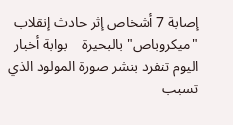إصابة 7 أشخاص إثر حادث إنقلاب "ميكروباص" بالبحيرة    بوابة أخبار اليوم تنفرد بنشر صورة المولود الذي تسبب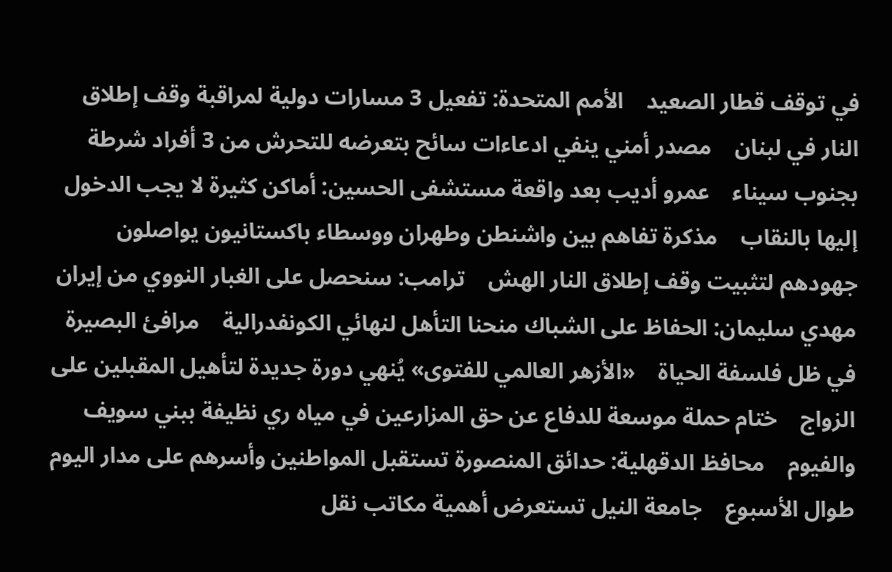في توقف قطار الصعيد    الأمم المتحدة: تفعيل 3 مسارات دولية لمراقبة وقف إطلاق النار في لبنان    مصدر أمني ينفي ادعاءات سائح بتعرضه للتحرش من 3 أفراد شرطة بجنوب سيناء    عمرو أديب بعد واقعة مستشفى الحسين: أماكن كثيرة لا يجب الدخول إليها بالنقاب    مذكرة تفاهم بين واشنطن وطهران ووسطاء باكستانيون يواصلون جهودهم لتثبيت وقف إطلاق النار الهش    ترامب: سنحصل على الغبار النووي من إيران    مهدي سليمان: الحفاظ على الشباك منحنا التأهل لنهائي الكونفدرالية    مرافئ البصيرة في ظل فلسفة الحياة    «الأزهر العالمي للفتوى» يُنهي دورة جديدة لتأهيل المقبلين على الزواج    ختام حملة موسعة للدفاع عن حق المزارعين في مياه ري نظيفة ببني سويف والفيوم    محافظ الدقهلية: حدائق المنصورة تستقبل المواطنين وأسرهم على مدار اليوم طوال الأسبوع    جامعة النيل تستعرض أهمية مكاتب نقل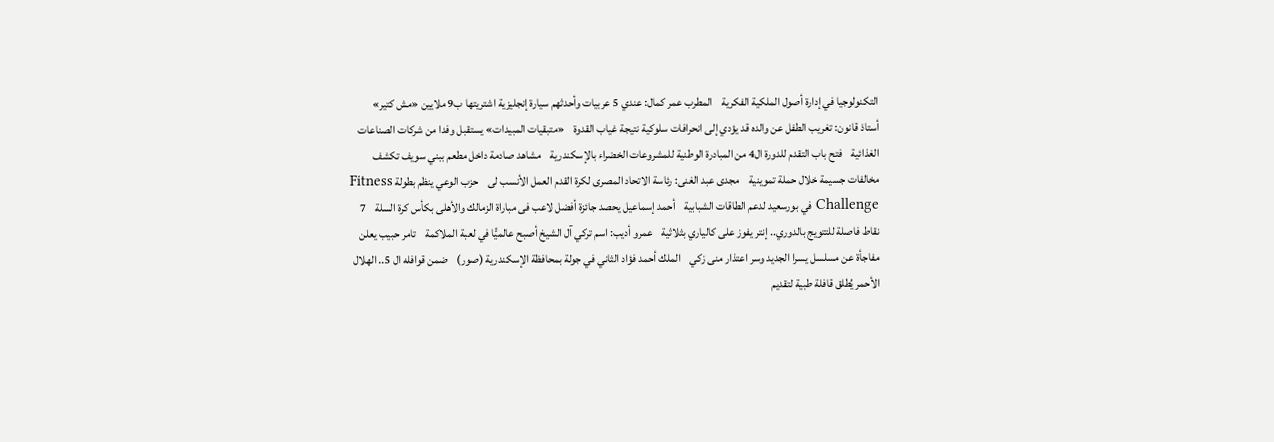التكنولوجيا في إدارة أصول الملكية الفكرية    المطرب عمر كمال: عندي 5 عربيات وأحدثهم سيارة إنجليزية اشتريتها ب9 ملايين «مش كتير»    أستاذ قانون: تغريب الطفل عن والده قد يؤدي إلى انحرافات سلوكية نتيجة غياب القدوة    «متبقيات المبيدات» يستقبل وفدا من شركات الصناعات الغذائية    فتح باب التقدم للدورة ال4 من المبادرة الوطنية للمشروعات الخضراء بالإسكندرية    مشاهد صادمة داخل مطعم ببني سويف تكشف مخالفات جسيمة خلال حملة تموينية    مجدى عبد الغنى: رئاسة الاتحاد المصرى لكرة القدم العمل الأنسب لى    حزب الوعي ينظم بطولة Fitness Challenge في بورسعيد لدعم الطاقات الشبابية    أحمد إسماعيل يحصد جائزة أفضل لاعب فى مباراة الزمالك والأهلى بكأس كرة السلة    7 نقاط فاصلة للتتويج بالدوري.. إنتر يفوز على كالياري بثلاثية    عمرو أديب: اسم تركي آل الشيخ أصبح عالميًّا في لعبة الملاكمة    تامر حبيب يعلن مفاجأة عن مسلسل يسرا الجديد وسر اعتذار منى زكي    الملك أحمد فؤاد الثاني في جولة بمحافظة الإسكندرية (صور)    ضمن قوافله ال 5.. الهلال الأحمر يُطلق قافلة طبية لتقديم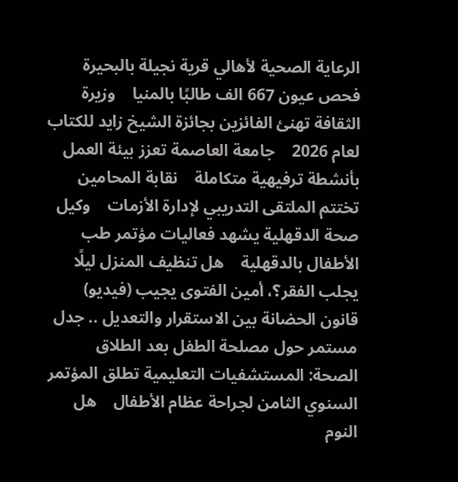الرعاية الصحية لأهالي قرية نجيلة بالبحيرة    فحص عيون 667 الف طالبًا بالمنيا    وزيرة الثقافة تهنئ الفائزين بجائزة الشيخ زايد للكتاب لعام 2026    جامعة العاصمة تعزز بيئة العمل بأنشطة ترفيهية متكاملة    نقابة المحامين تختتم الملتقى التدريبي لإدارة الأزمات    وكيل صحة الدقهلية يشهد فعاليات مؤتمر طب الأطفال بالدقهلية    هل تنظيف المنزل ليلًا يجلب الفقر؟، أمين الفتوى يجيب (فيديو)    قانون الحضانة بين الاستقرار والتعديل .. جدل مستمر حول مصلحة الطفل بعد الطلاق    الصحة: المستشفيات التعليمية تطلق المؤتمر السنوي الثامن لجراحة عظام الأطفال    هل النوم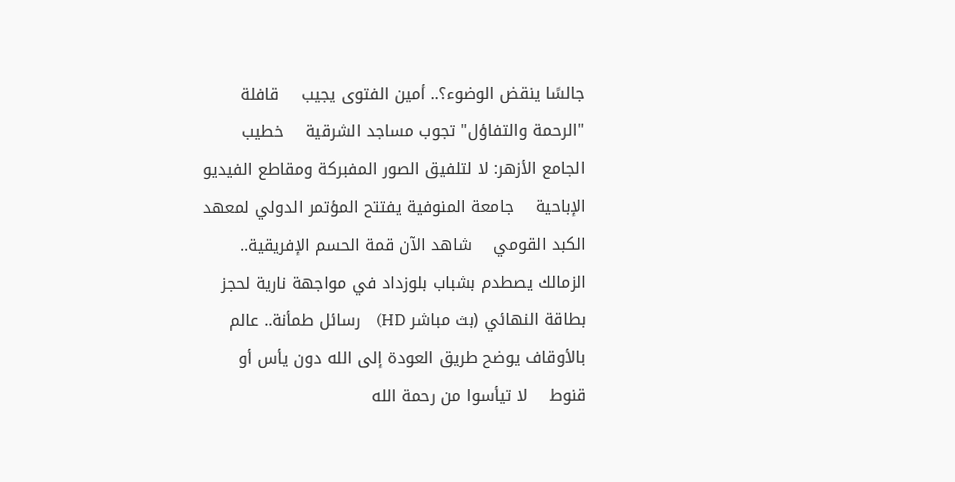جالسًا ينقض الوضوء؟.. أمين الفتوى يجيب    قافلة "الرحمة والتفاؤل" تجوب مساجد الشرقية    خطيب الجامع الأزهر: لا لتلفيق الصور المفبركة ومقاطع الفيديو الإباحية    جامعة المنوفية يفتتح المؤتمر الدولي لمعهد الكبد القومي    شاهد الآن قمة الحسم الإفريقية.. الزمالك يصطدم بشباب بلوزداد في مواجهة نارية لحجز بطاقة النهائي (بث مباشر HD)    رسائل طمأنة.. عالم بالأوقاف يوضح طريق العودة إلى الله دون يأس أو قنوط    لا تيأسوا من رحمة الله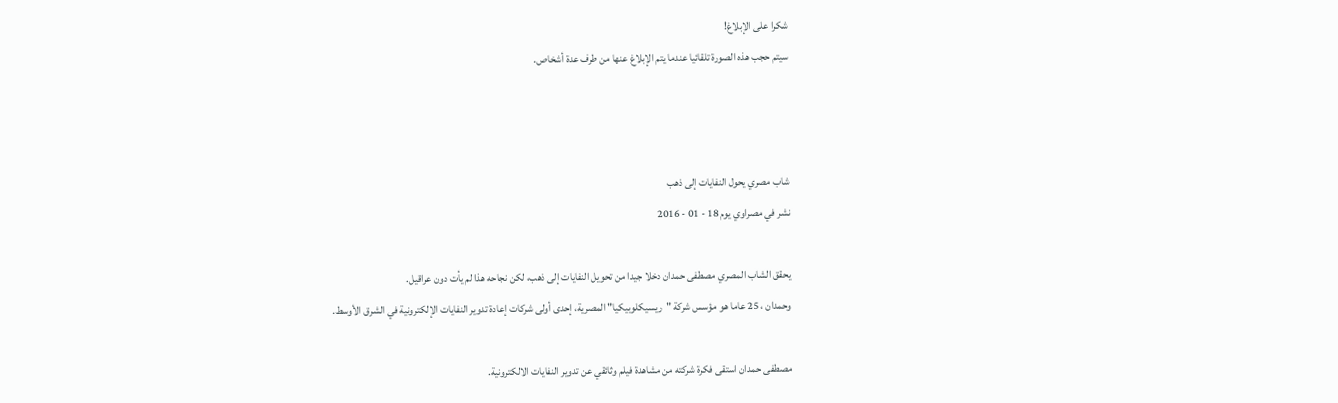شكرا على الإبلاغ!
سيتم حجب هذه الصورة تلقائيا عندما يتم الإبلاغ عنها من طرف عدة أشخاص.



شاب مصري يحول النفايات إلى ذهب
نشر في مصراوي يوم 18 - 01 - 2016

يحقق الشاب المصري مصطفى حمدان دخلا جيدا من تحويل النفايات إلى ذهب، لكن نجاحه هذا لم يأت دون عراقيل.
وحمدان ، 25 عاما هو مؤسس شركة "ريسيكلوبيكيا" المصرية، إحدى أولى شركات إعادة تدوير النفايات الإلكترونية في الشرق الأوسط.

مصطفى حمدان استقى فكرة شركته من مشاهدة فيلم وثائقي عن تدوير النفايات الالكترونية.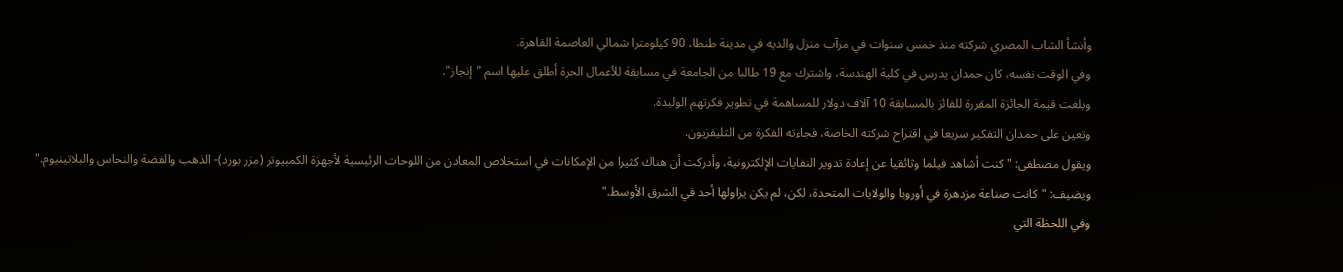وأنشأ الشاب المصري شركته منذ خمس سنوات في مرآب منزل والديه في مدينة طنطا، 90 كيلومترا شمالي العاصمة القاهرة.
وفي الوقت نفسه، كان حمدان يدرس في كلية الهندسة، واشترك مع 19 طالبا من الجامعة في مسابقة للأعمال الحرة أطلق عليها اسم "إنجاز".
وبلغت قيمة الجائزة المقررة للفائز بالمسابقة 10 آلاف دولار للمساهمة في تطوير فكرتهم الوليدة.
وتعين على حمدان التفكير سريعا في اقتراح شركته الخاصة، فجاءته الفكرة من التليفزيون.
ويقول مصطفى: "كنت أشاهد فيلما وثائقيا عن إعادة تدوير النفايات الإلكترونية، وأدركت أن هناك كثيرا من الإمكانات في استخلاص المعادن من اللوحات الرئيسية لأجهزة الكمبيوتر (مزر بورد)- الذهب والفضة والنحاس والبلاتينيوم."
ويضيف: "كانت صناعة مزدهرة في أوروبا والولايات المتحدة، لكن، لم يكن يزاولها أحد في الشرق الأوسط."
وفي اللحظة التي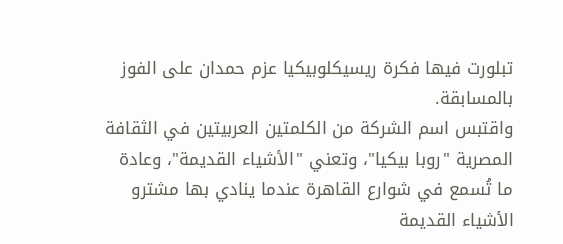تبلورت فيها فكرة ريسيكلوبيكيا عزم حمدان على الفوز بالمسابقة.
واقتبس اسم الشركة من الكلمتين العربيتين في الثقافة المصرية "روبا بيكيا"، وتعني "الأشياء القديمة"، وعادة ما تُسمع في شوارع القاهرة عندما ينادي بها مشترو الأشياء القديمة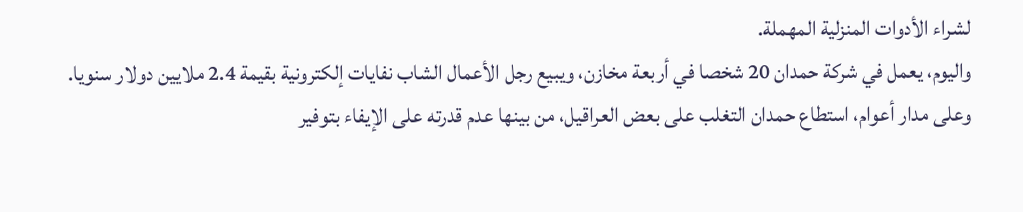لشراء الأدوات المنزلية المهملة.
واليوم، يعمل في شركة حمدان 20 شخصا في أربعة مخازن، ويبيع رجل الأعمال الشاب نفايات إلكترونية بقيمة 2.4 ملايين دولار سنويا.
وعلى مدار أعوام، استطاع حمدان التغلب على بعض العراقيل، من بينها عدم قدرته على الإيفاء بتوفير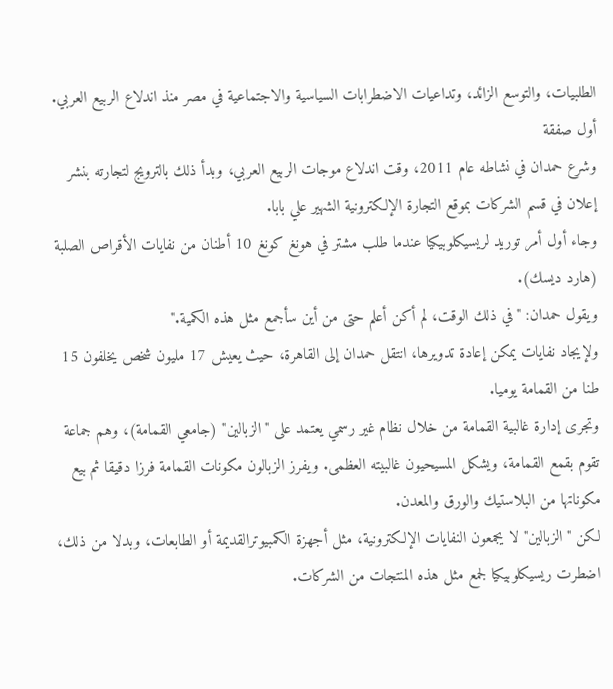الطلبيات، والتوسع الزائد، وتداعيات الاضطرابات السياسية والاجتماعية في مصر منذ اندلاع الربيع العربي.
أول صفقة
وشرع حمدان في نشاطه عام 2011، وقت اندلاع موجات الربيع العربي، وبدأ ذلك بالترويج لتجارته بنشر إعلان في قسم الشركات بموقع التجارة الإلكترونية الشهير علي بابا.
وجاء أول أمر توريد لريسيكلوبيكيا عندما طلب مشتر في هونغ كونغ 10 أطنان من نفايات الأقراص الصلبة (هارد ديسك).
ويقول حمدان: "في ذلك الوقت، لم أكن أعلم حتى من أين سأجمع مثل هذه الكمية."
ولإيجاد نفايات يمكن إعادة تدويرها، انتقل حمدان إلى القاهرة، حيث يعيش 17 مليون شخص يخلفون 15 طنا من القمامة يوميا.
وتجرى إدارة غالبية القمامة من خلال نظام غير رسمي يعتمد على "الزبالين" (جامعي القمامة)، وهم جماعة تقوم بقمع القمامة، ويشكل المسيحيون غالبيته العظمى. ويفرز الزبالون مكونات القمامة فرزا دقيقا ثم بيع مكوناتها من البلاستيك والورق والمعدن.
لكن "الزبالين" لا يجمعون النفايات الإلكترونية، مثل أجهزة الكمبيوترالقديمة أو الطابعات، وبدلا من ذلك، اضطرت ريسيكلوبيكيا لجمع مثل هذه المنتجات من الشركات.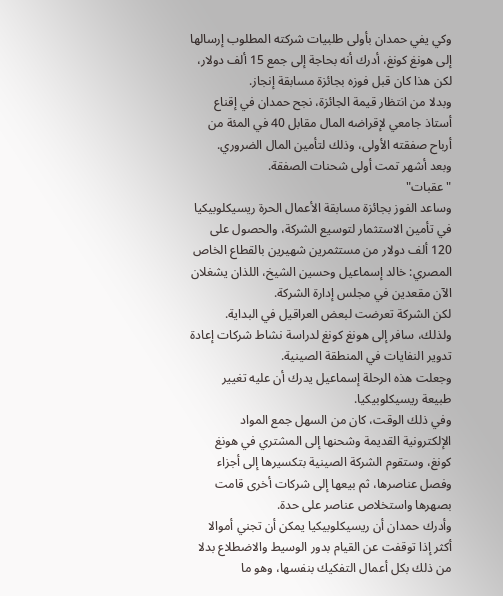وكي يفي حمدان بأولى طلبيات شركته المطلوب إرسالها إلى هونغ كونغ، أدرك أنه بحاجة إلى جمع 15 ألف دولار، لكن هذا كان قبل فوزه بجائزة مسابقة إنجاز.
وبدلا من انتظار قيمة الجائزة، نجح حمدان في إقناع أستاذ جامعي لإقراضه المال مقابل 40 في المئة من أرباح صفقته الأولى، وذلك لتأمين المال الضروري.
وبعد أشهر تمت أولى شحنات الصفقة.
"عقبات"
وساعد الفوز بجائزة مسابقة الأعمال الحرة ريسيكلوبيكيا في تأمين الاستثمار لتوسيع الشركة، والحصول على 120 ألف دولار من مستثمرين شهيرين بالقطاع الخاص المصري: خالد إسماعيل وحسين الشيخ، اللذان يشغلان الآن مقعدين في مجلس إدارة الشركة.
لكن الشركة تعرضت لبعض العراقيل في البداية.
ولذلك، سافر إلى هونغ كونغ لدراسة نشاط شركات إعادة تدوير النفايات في المنطقة الصينية.
وجعلت هذه الرحلة إسماعيل يدرك أن عليه تغيير طبيعة ريسيكلوبيكيا.
وفي ذلك الوقت، كان من السهل جمع المواد الإلكترونية القديمة وشحنها إلى المشتري في هونغ كونغ، وستقوم الشركة الصينية بتكسيرها إلى أجزاء وفصل عناصرها، ثم بيعها إلى شركات أخرى قامت بصهرها واستخلاص عناصر على حدة.
وأدرك حمدان أن ريسيكلوبيكيا يمكن أن تجني أموالا أكثر إذا توقفت عن القيام بدور الوسيط والاضطلاع بدلا من ذلك بكل أعمال التفكيك بنفسها، وهو ما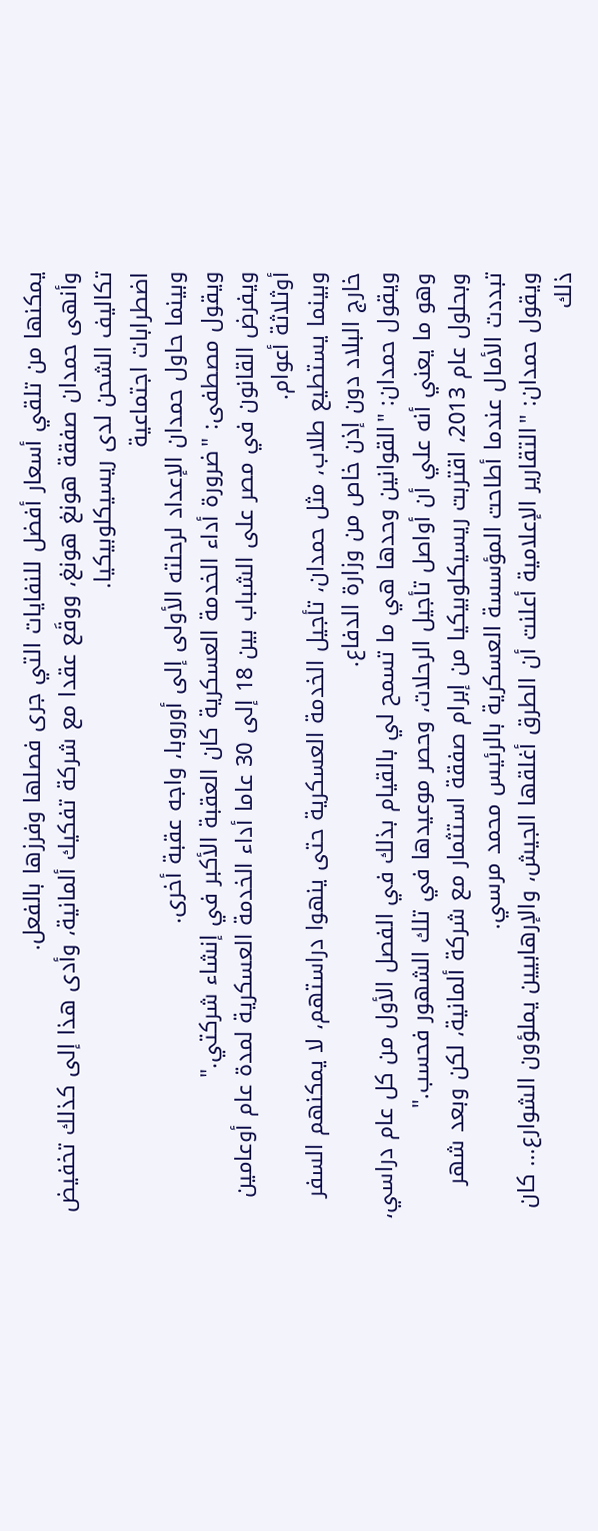يمكنها من تلقي أسعار أفضل للنفايات التي جرى فصلها وفرزها بالفعل.
وأنهى حمدان صفقة هونغ هونغ، ووقَع عقدا مع شركة تفكيك ألمانية، وأدى هذا إلى كذلك تخفيض تكاليف الشحن لدى ريسيكلوبيكيا.
اضطرابات اجتماعية
وبينما حاول حمدان الإعداد لرحلته الأولى إلى أوروبا، واجه عقبة أخرى.
ويقول مصطفى: "ضرورة أداء الخدمة العسكرية كان العقبة الأكبر في إنشاء شركتي."
ويفرض القانون في مصر على الشباب بين 18 إلى 30 عاما أداء الخدمة العسكرية لمدة عام أوعامين أوثلاثة أعوام.
وبينما يستطيع طلاب، مثل حمدان، تأجيل الخدمة العسكرية حتى ينهوا دراستهم، لا يمكنهم السفر خارج البلاد دون إذن خاص من وزارة الدفاع.
ويقول حمدان: "القوانين وحدها هي ما تسمح لي بالقيام بذلك في الفصل الأول من كل عام دراسي، وهو ما يعني أنه علي أن أواصل تأجيل الرحلات، وحصر موعيدها في تلك الشهور فحسب."
وبحلول عام 2013، اقتربت ريسيكلوبيكيا من إبرام صفقة استثمار مع شركة ألمانية، لكن وبعد شهر تبددت الأمال عندما أطاحت المؤسسة العسكرية بالرئيس محمد مرسي.
ويقول حمدان: "التقارير الإعلامية أعلنت أن الطرق أغلقها الجيش، والإرهابيين يملؤون الشوارع... كان ذلك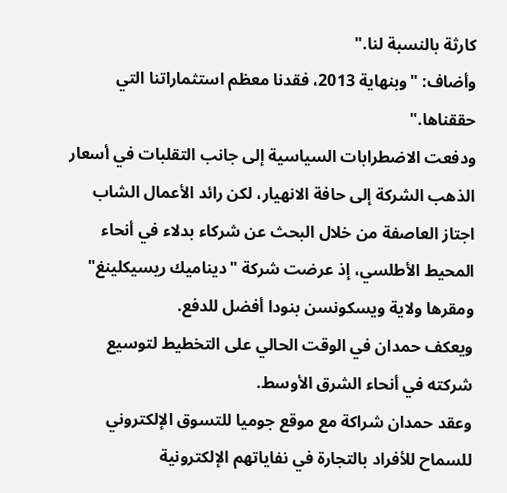كارثة بالنسبة لنا."
وأضاف: "وبنهاية 2013، فقدنا معظم استثماراتنا التي حققناها."
ودفعت الاضطرابات السياسية إلى جانب التقلبات في أسعار الذهب الشركة إلى حافة الانهيار، لكن رائد الأعمال الشاب اجتاز العاصفة من خلال البحث عن شركاء بدلاء في أنحاء المحيط الأطلسي، إذ عرضت شركة "ديناميك ريسيكلينغ" ومقرها ولاية ويسكونسن بنودا أفضل للدفع.
ويعكف حمدان في الوقت الحالي على التخطيط لتوسيع شركته في أنحاء الشرق الأوسط.
وعقد حمدان شراكة مع موقع جوميا للتسوق الإلكتروني للسماح للأفراد بالتجارة في نفاياتهم الإلكترونية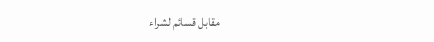مقابل قسائم لشراء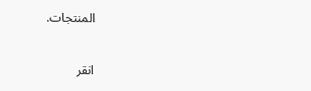المنتجات.


انقر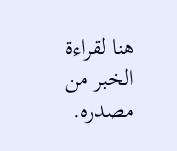هنا لقراءة الخبر من مصدره.